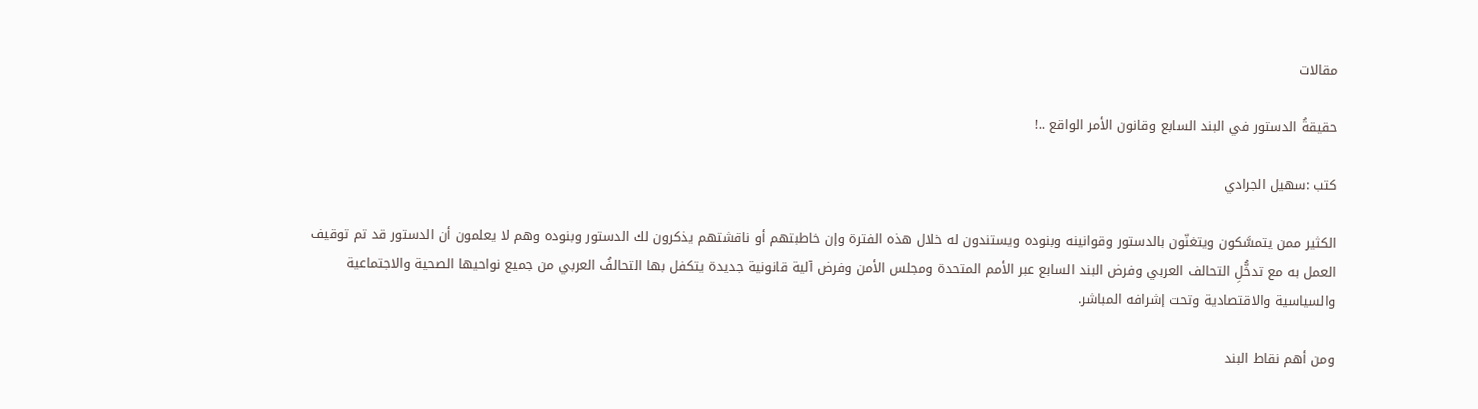مقالات

حقيقةُ الدستور في البند السابع وقانون الأمر الواقع ..!

كتب :سهيل الجرادي

الكثير ممن يتمسَّكون ويتغنّون بالدستور وقوانينه وبنوده ويستندون له خلال هذه الفترة وإن خاطبتهم أو ناقشتهم يذكرون لك الدستور وبنوده وهم لا يعلمون أن الدستور قد تم توقيف العمل به مع تدخُّلِ التحالف العربي وفرض البند السابع عبر الأمم المتحدة ومجلس الأمن وفرض آلية قانونية جديدة يتكفل بها التحالفُ العربي من جميع نواحيها الصحية والاجتماعية والسياسية والاقتصادية وتحت إشرافه المباشر.

ومن أهم نقاط البند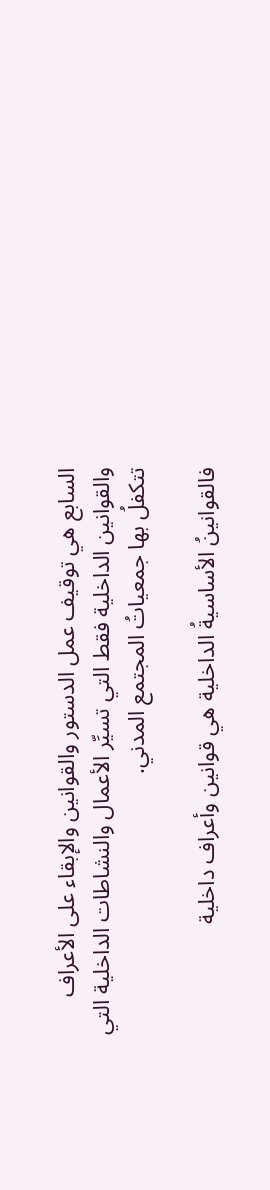السابع هي توقيف عمل الدستور والقوانين والإبقاء على الأعراف والقوانين الداخلية فقط التي تسيِّر الأعمال والنشاطات الداخلية التي تتكفلُ بها جمعياتُ المجتمع المدني.

فالقوانينُ الأساسيةُ الداخلية هي قوانين وأعراف داخلية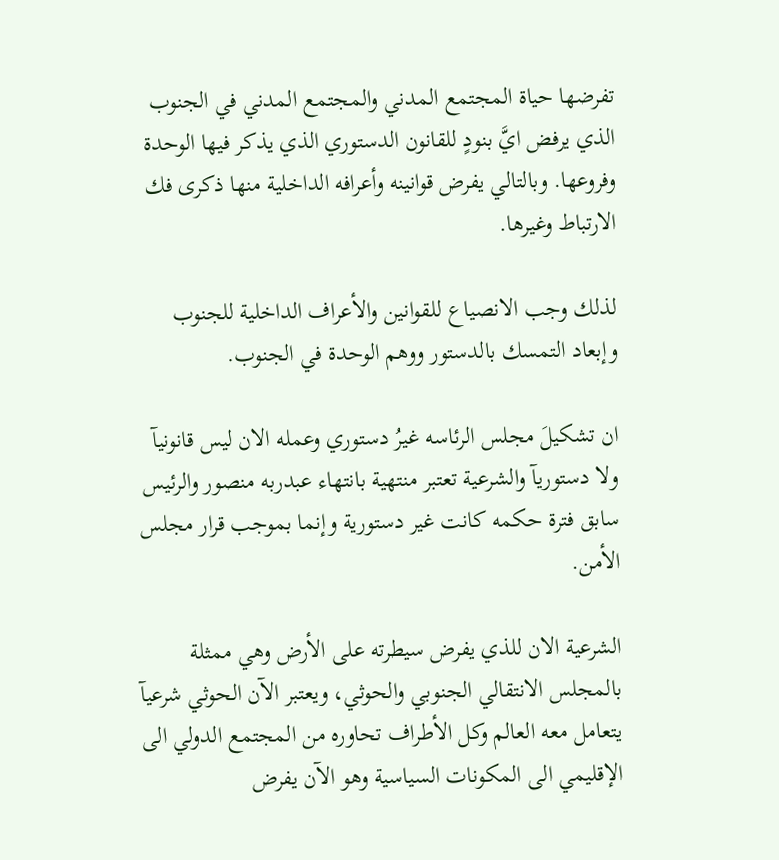تفرضها حياة المجتمع المدني والمجتمع المدني في الجنوب الذي يرفض ايَّ بنودٍ للقانون الدستوري الذي يذكر فيها الوحدة وفروعها. وبالتالي يفرض قوانينه وأعرافه الداخلية منها ذكرى فك الارتباط وغيرها.

لذلك وجب الانصياع للقوانين والأعراف الداخلية للجنوب وإبعاد التمسك بالدستور ووهم الوحدة في الجنوب.

ان تشكيلَ مجلس الرئاسه غيرُ دستوري وعمله الان ليس قانونيآ ولا دستوريآ والشرعية تعتبر منتهية بانتهاء عبدربه منصور والرئيس سابق فترة حكمه كانت غير دستورية وإنما بموجب قرار مجلس الأمن.

الشرعية الان للذي يفرض سيطرته على الأرض وهي ممثلة بالمجلس الانتقالي الجنوبي والحوثي، ويعتبر الآن الحوثي شرعيآ يتعامل معه العالم وكل الأطراف تحاوره من المجتمع الدولي الى الإقليمي الى المكونات السياسية وهو الآن يفرض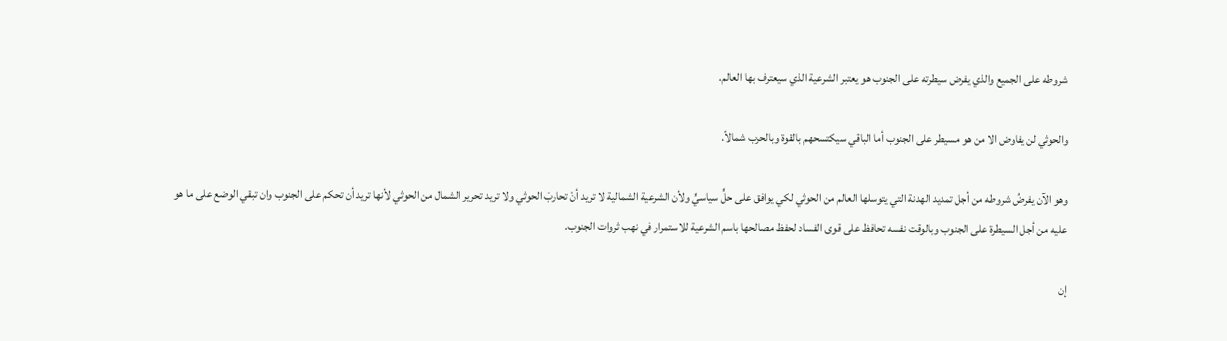شروطه على الجميع والذي يفرض سيطرته على الجنوب هو يعتبر الشرعية الذي سيعترف بها العالم.

والحوثي لن يفاوض الا من هو مسيطر على الجنوب أما الباقي سيكتسحهم بالقوة وبالحرب شمالاً.

وهو الآن يفرضُ شروطه من أجل تمديد الهدنة التي يتوسلها العالم من الحوثي لكي يوافق على حلٍّ سياسيٍّ ولأن الشرعية الشمالية لا تريد أنْ تحاربَ الحوثي ولا تريد تحرير الشمال من الحوثي لأنها تريد أن تحكم على الجنوب وان تبقي الوضع على ما هو عليه من أجل السيطرة على الجنوب وبالوقت نفسه تحافظ على قوى الفساد لحفظ مصالحها باسم الشرعية للاستمرار في نهب ثروات الجنوب.

إن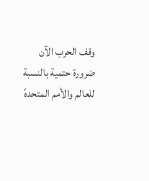وقف الحرب الآن ضرورة حتمية بالنسبة للعالم والأمم المتحدهً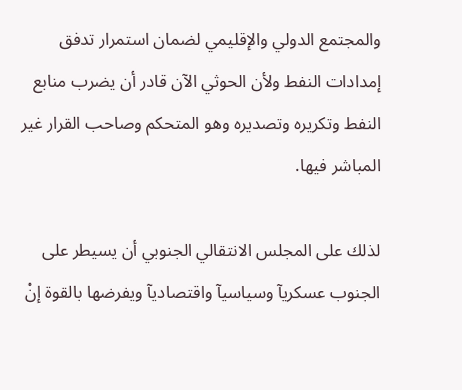والمجتمع الدولي والإقليمي لضمان استمرار تدفق إمدادات النفط ولأن الحوثي الآن قادر أن يضرب منابع النفط وتكريره وتصديره وهو المتحكم وصاحب القرار غير المباشر فيها.

لذلك على المجلس الانتقالي الجنوبي أن يسيطر على الجنوب عسكريآ وسياسيآ واقتصاديآ ويفرضها بالقوة إنْ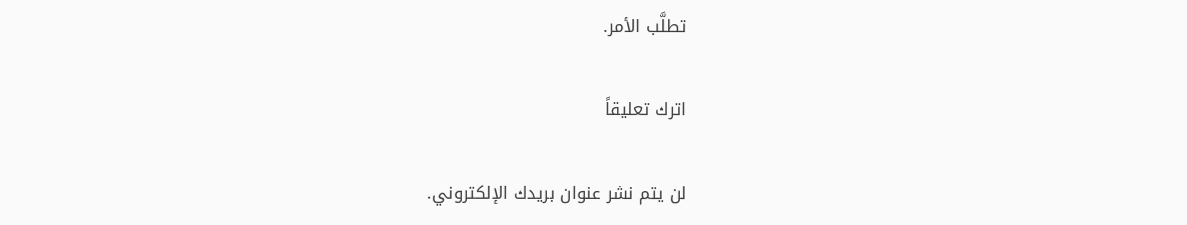تطلَّب الأمر.

اترك تعليقاً

لن يتم نشر عنوان بريدك الإلكتروني.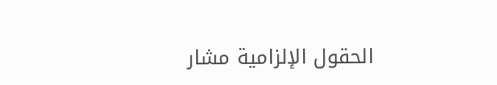الحقول الإلزامية مشار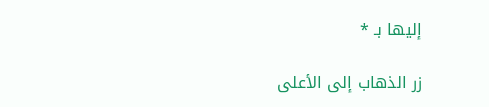إليها بـ *

زر الذهاب إلى الأعلى